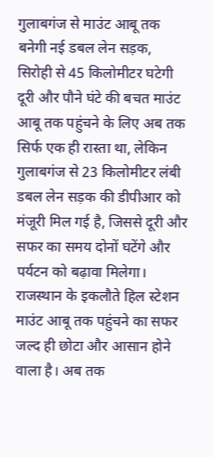गुलाबगंज से माउंट आबू तक बनेगी नई डबल लेन सड़क, सिरोही से 45 किलोमीटर घटेगी दूरी और पौने घंटे की बचत माउंट आबू तक पहुंचने के लिए अब तक सिर्फ एक ही रास्ता था, लेकिन गुलाबगंज से 23 किलोमीटर लंबी डबल लेन सड़क की डीपीआर को मंजूरी मिल गई है, जिससे दूरी और सफर का समय दोनों घटेंगे और पर्यटन को बढ़ावा मिलेगा। राजस्थान के इकलौते हिल स्टेशन माउंट आबू तक पहुंचने का सफर जल्द ही छोटा और आसान होने वाला है। अब तक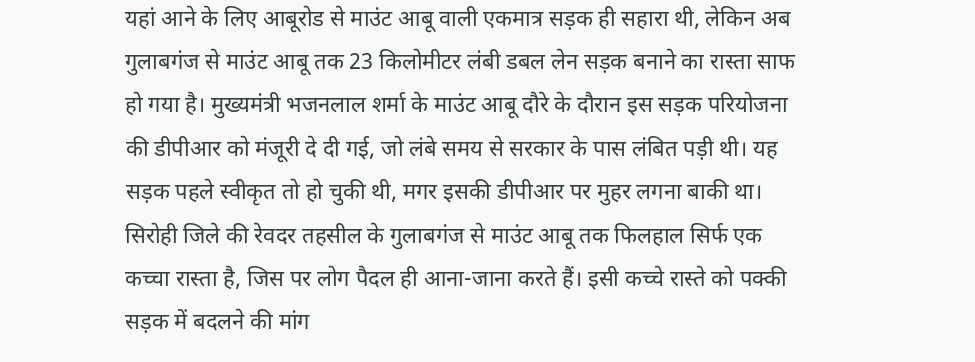यहां आने के लिए आबूरोड से माउंट आबू वाली एकमात्र सड़क ही सहारा थी, लेकिन अब गुलाबगंज से माउंट आबू तक 23 किलोमीटर लंबी डबल लेन सड़क बनाने का रास्ता साफ हो गया है। मुख्यमंत्री भजनलाल शर्मा के माउंट आबू दौरे के दौरान इस सड़क परियोजना की डीपीआर को मंजूरी दे दी गई, जो लंबे समय से सरकार के पास लंबित पड़ी थी। यह सड़क पहले स्वीकृत तो हो चुकी थी, मगर इसकी डीपीआर पर मुहर लगना बाकी था। सिरोही जिले की रेवदर तहसील के गुलाबगंज से माउंट आबू तक फिलहाल सिर्फ एक कच्चा रास्ता है, जिस पर लोग पैदल ही आना-जाना करते हैं। इसी कच्चे रास्ते को पक्की सड़क में बदलने की मांग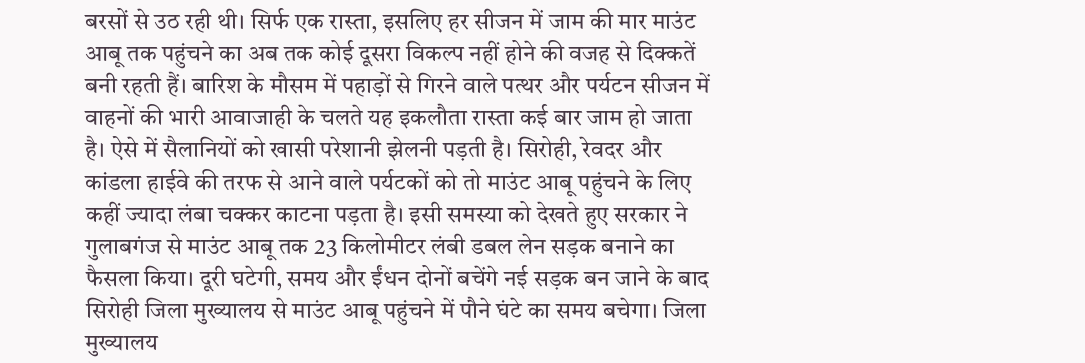बरसों से उठ रही थी। सिर्फ एक रास्ता, इसलिए हर सीजन में जाम की मार माउंट आबू तक पहुंचने का अब तक कोई दूसरा विकल्प नहीं होने की वजह से दिक्कतें बनी रहती हैं। बारिश के मौसम में पहाड़ों से गिरने वाले पत्थर और पर्यटन सीजन में वाहनों की भारी आवाजाही के चलते यह इकलौता रास्ता कई बार जाम हो जाता है। ऐसे में सैलानियों को खासी परेशानी झेलनी पड़ती है। सिरोही, रेवदर और कांडला हाईवे की तरफ से आने वाले पर्यटकों को तो माउंट आबू पहुंचने के लिए कहीं ज्यादा लंबा चक्कर काटना पड़ता है। इसी समस्या को देखते हुए सरकार ने गुलाबगंज से माउंट आबू तक 23 किलोमीटर लंबी डबल लेन सड़क बनाने का फैसला किया। दूरी घटेगी, समय और ईंधन दोनों बचेंगे नई सड़क बन जाने के बाद सिरोही जिला मुख्यालय से माउंट आबू पहुंचने में पौने घंटे का समय बचेगा। जिला मुख्यालय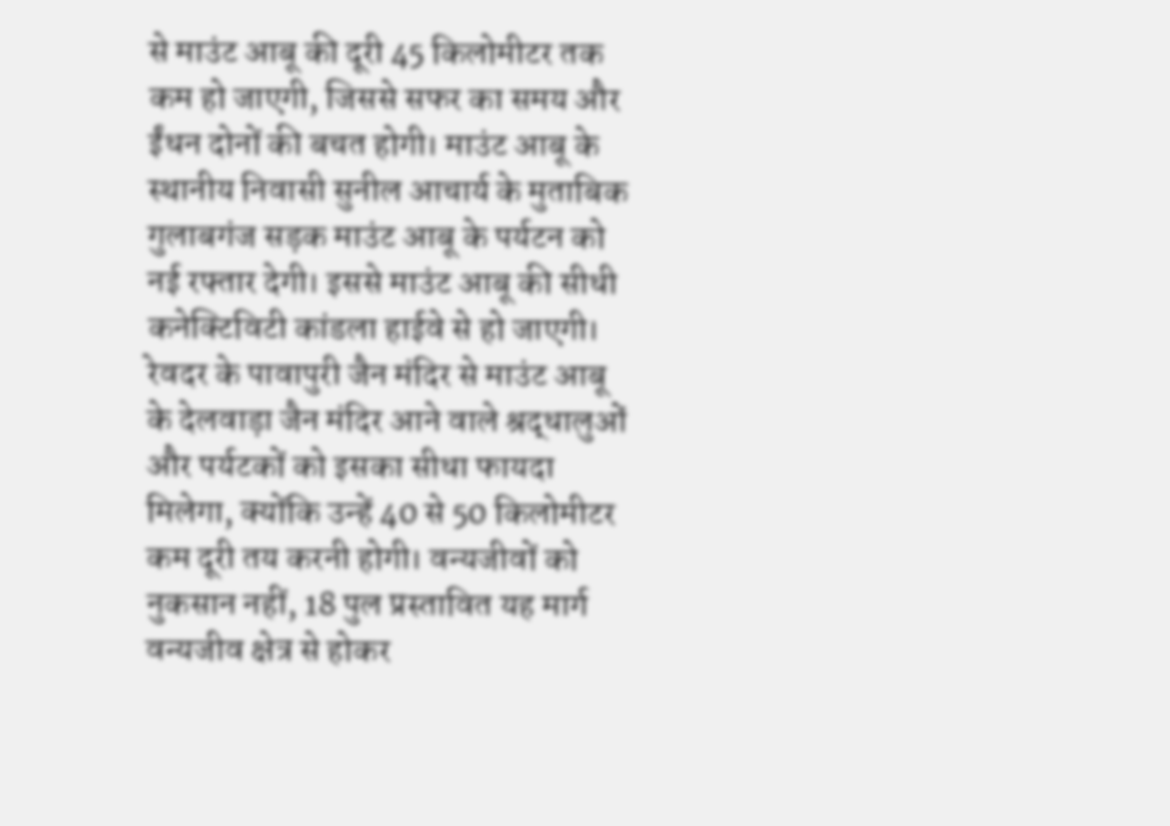से माउंट आबू की दूरी 45 किलोमीटर तक कम हो जाएगी, जिससे सफर का समय और ईंधन दोनों की बचत होगी। माउंट आबू के स्थानीय निवासी सुनील आचार्य के मुताबिक गुलाबगंज सड़क माउंट आबू के पर्यटन को नई रफ्तार देगी। इससे माउंट आबू की सीधी कनेक्टिविटी कांडला हाईवे से हो जाएगी। रेवदर के पावापुरी जैन मंदिर से माउंट आबू के देलवाड़ा जैन मंदिर आने वाले श्रद्धालुओं और पर्यटकों को इसका सीधा फायदा मिलेगा, क्योंकि उन्हें 40 से 50 किलोमीटर कम दूरी तय करनी होगी। वन्यजीवों को नुकसान नहीं, 18 पुल प्रस्तावित यह मार्ग वन्यजीव क्षेत्र से होकर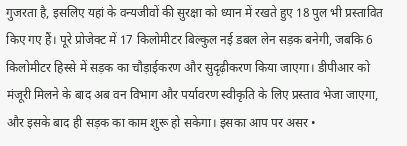गुजरता है, इसलिए यहां के वन्यजीवों की सुरक्षा को ध्यान में रखते हुए 18 पुल भी प्रस्तावित किए गए हैं। पूरे प्रोजेक्ट में 17 किलोमीटर बिल्कुल नई डबल लेन सड़क बनेगी, जबकि 6 किलोमीटर हिस्से में सड़क का चौड़ाईकरण और सुदृढ़ीकरण किया जाएगा। डीपीआर को मंजूरी मिलने के बाद अब वन विभाग और पर्यावरण स्वीकृति के लिए प्रस्ताव भेजा जाएगा, और इसके बाद ही सड़क का काम शुरू हो सकेगा। इसका आप पर असर •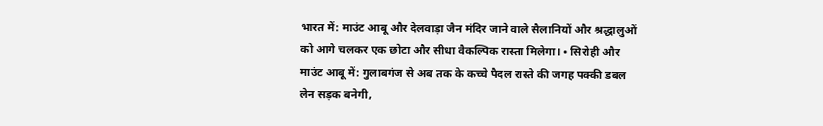भारत में: माउंट आबू और देलवाड़ा जैन मंदिर जाने वाले सैलानियों और श्रद्धालुओं को आगे चलकर एक छोटा और सीधा वैकल्पिक रास्ता मिलेगा। • सिरोही और माउंट आबू में: गुलाबगंज से अब तक के कच्चे पैदल रास्ते की जगह पक्की डबल लेन सड़क बनेगी,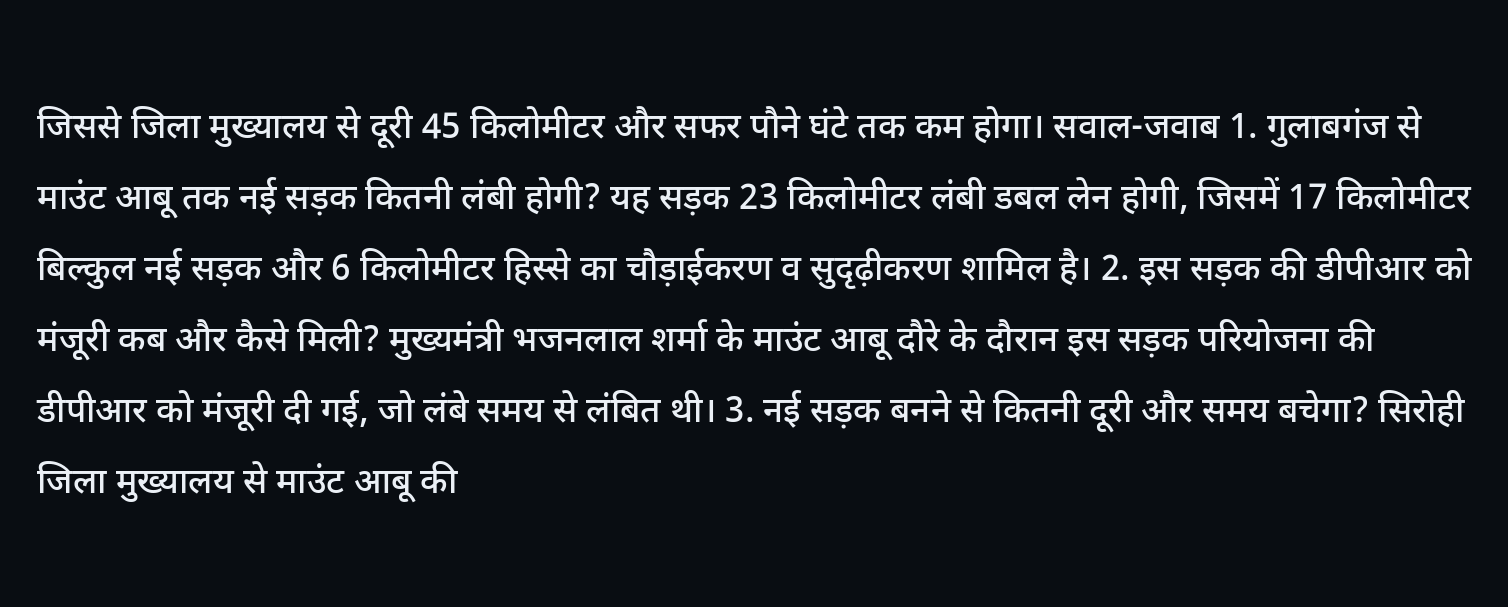जिससे जिला मुख्यालय से दूरी 45 किलोमीटर और सफर पौने घंटे तक कम होगा। सवाल-जवाब 1. गुलाबगंज से माउंट आबू तक नई सड़क कितनी लंबी होगी? यह सड़क 23 किलोमीटर लंबी डबल लेन होगी, जिसमें 17 किलोमीटर बिल्कुल नई सड़क और 6 किलोमीटर हिस्से का चौड़ाईकरण व सुदृढ़ीकरण शामिल है। 2. इस सड़क की डीपीआर को मंजूरी कब और कैसे मिली? मुख्यमंत्री भजनलाल शर्मा के माउंट आबू दौरे के दौरान इस सड़क परियोजना की डीपीआर को मंजूरी दी गई, जो लंबे समय से लंबित थी। 3. नई सड़क बनने से कितनी दूरी और समय बचेगा? सिरोही जिला मुख्यालय से माउंट आबू की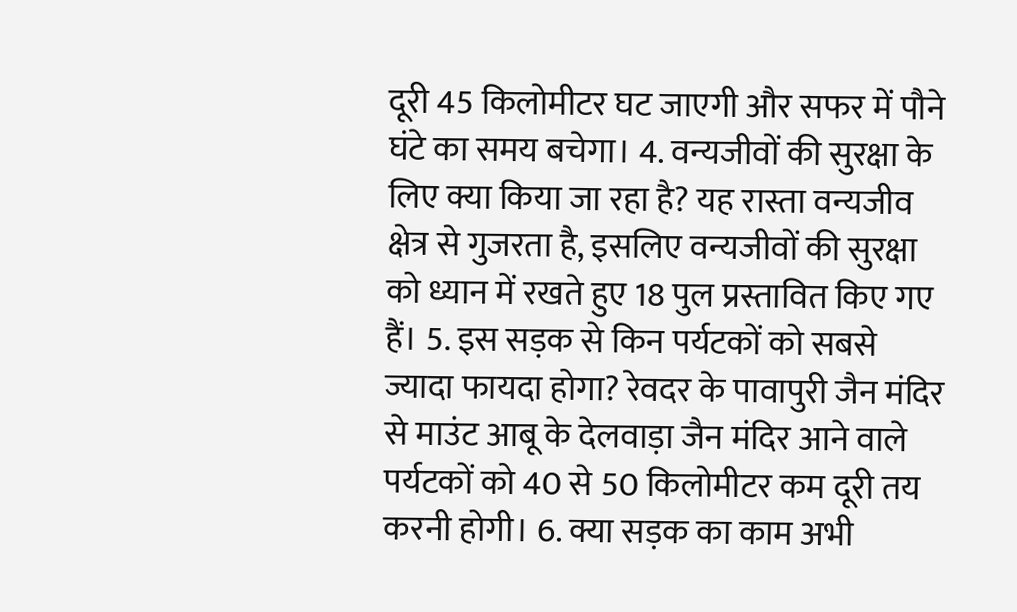दूरी 45 किलोमीटर घट जाएगी और सफर में पौने घंटे का समय बचेगा। 4. वन्यजीवों की सुरक्षा के लिए क्या किया जा रहा है? यह रास्ता वन्यजीव क्षेत्र से गुजरता है, इसलिए वन्यजीवों की सुरक्षा को ध्यान में रखते हुए 18 पुल प्रस्तावित किए गए हैं। 5. इस सड़क से किन पर्यटकों को सबसे ज्यादा फायदा होगा? रेवदर के पावापुरी जैन मंदिर से माउंट आबू के देलवाड़ा जैन मंदिर आने वाले पर्यटकों को 40 से 50 किलोमीटर कम दूरी तय करनी होगी। 6. क्या सड़क का काम अभी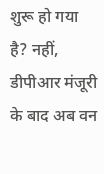शुरू हो गया है? नहीं, डीपीआर मंजूरी के बाद अब वन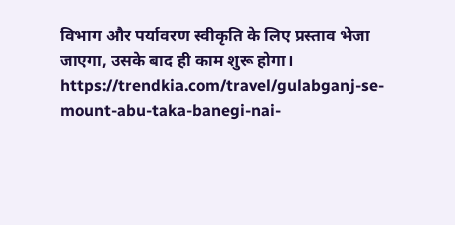विभाग और पर्यावरण स्वीकृति के लिए प्रस्ताव भेजा जाएगा, उसके बाद ही काम शुरू होगा। https://trendkia.com/travel/gulabganj-se-mount-abu-taka-banegi-nai-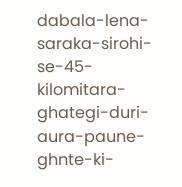dabala-lena-saraka-sirohi-se-45-kilomitara-ghategi-duri-aura-paune-ghnte-ki-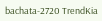bachata-2720 TrendKia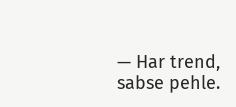— Har trend, sabse pehle.